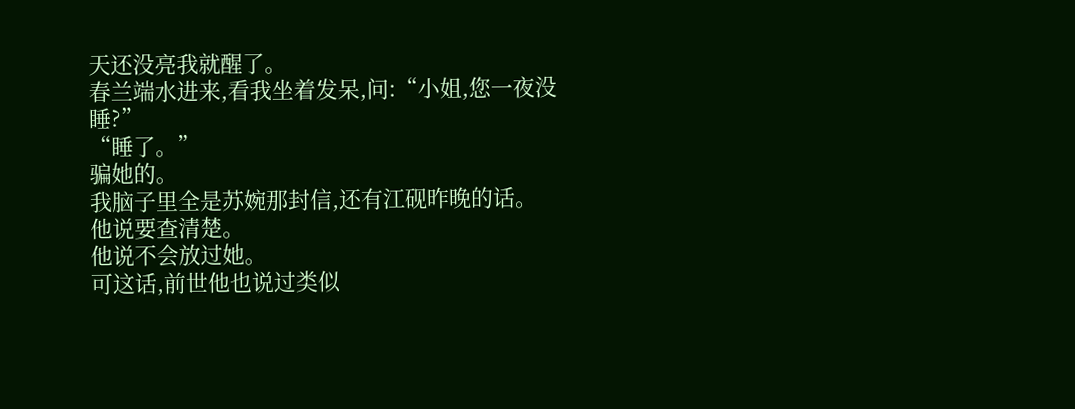天还没亮我就醒了。
春兰端水进来,看我坐着发呆,问:“小姐,您一夜没睡?”
“睡了。”
骗她的。
我脑子里全是苏婉那封信,还有江砚昨晚的话。
他说要查清楚。
他说不会放过她。
可这话,前世他也说过类似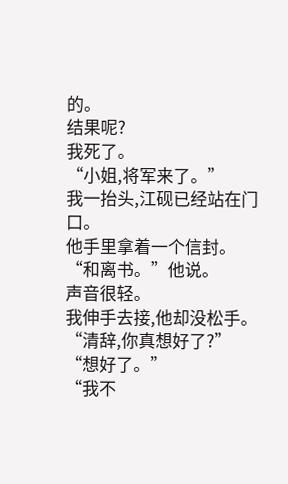的。
结果呢?
我死了。
“小姐,将军来了。”
我一抬头,江砚已经站在门口。
他手里拿着一个信封。
“和离书。”他说。
声音很轻。
我伸手去接,他却没松手。
“清辞,你真想好了?”
“想好了。”
“我不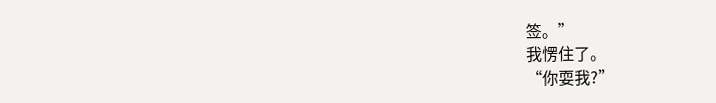签。”
我愣住了。
“你耍我?”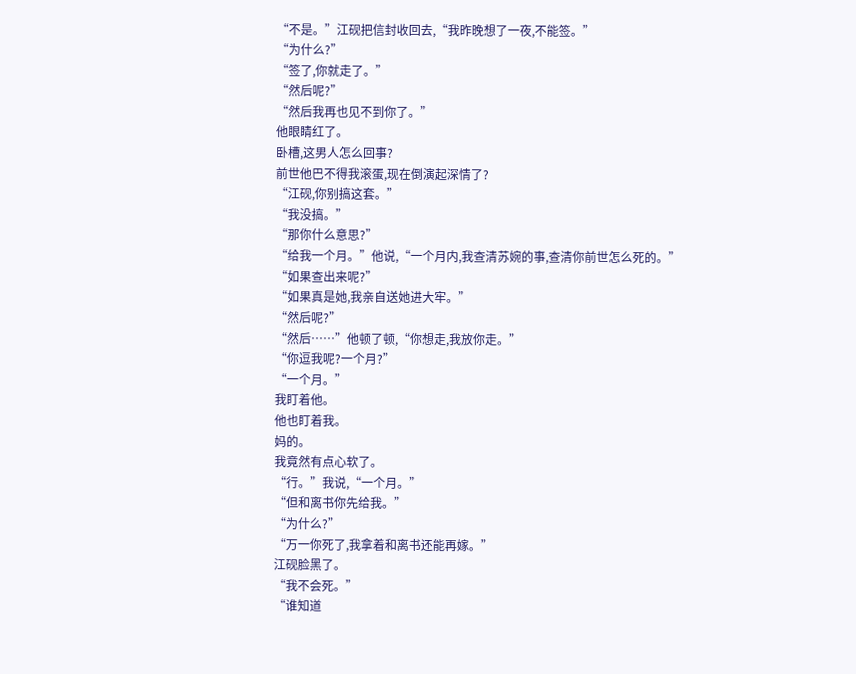“不是。”江砚把信封收回去,“我昨晚想了一夜,不能签。”
“为什么?”
“签了,你就走了。”
“然后呢?”
“然后我再也见不到你了。”
他眼睛红了。
卧槽,这男人怎么回事?
前世他巴不得我滚蛋,现在倒演起深情了?
“江砚,你别搞这套。”
“我没搞。”
“那你什么意思?”
“给我一个月。”他说,“一个月内,我查清苏婉的事,查清你前世怎么死的。”
“如果查出来呢?”
“如果真是她,我亲自送她进大牢。”
“然后呢?”
“然后……”他顿了顿,“你想走,我放你走。”
“你逗我呢?一个月?”
“一个月。”
我盯着他。
他也盯着我。
妈的。
我竟然有点心软了。
“行。”我说,“一个月。”
“但和离书你先给我。”
“为什么?”
“万一你死了,我拿着和离书还能再嫁。”
江砚脸黑了。
“我不会死。”
“谁知道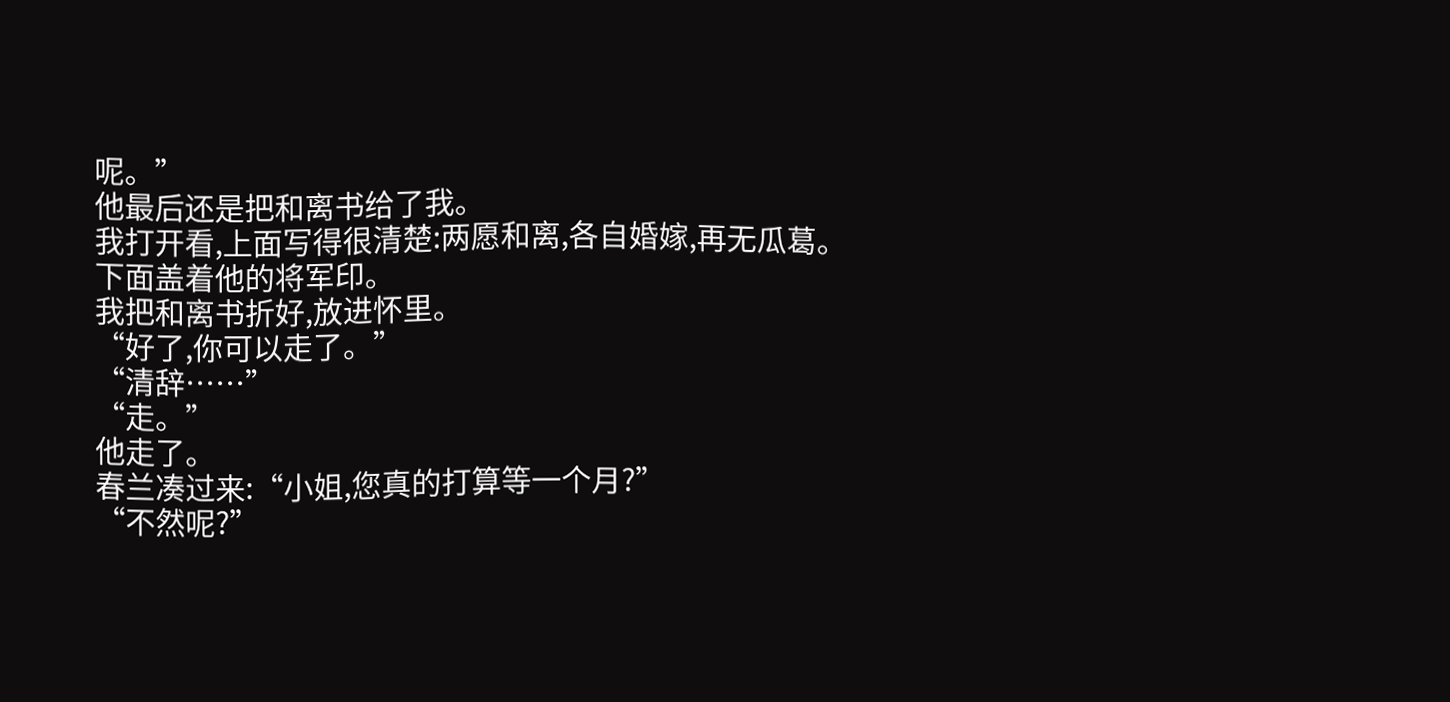呢。”
他最后还是把和离书给了我。
我打开看,上面写得很清楚:两愿和离,各自婚嫁,再无瓜葛。
下面盖着他的将军印。
我把和离书折好,放进怀里。
“好了,你可以走了。”
“清辞……”
“走。”
他走了。
春兰凑过来:“小姐,您真的打算等一个月?”
“不然呢?”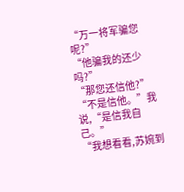“万一将军骗您呢?”
“他骗我的还少吗?”
“那您还信他?”
“不是信他。”我说,“是信我自己。”
“我想看看,苏婉到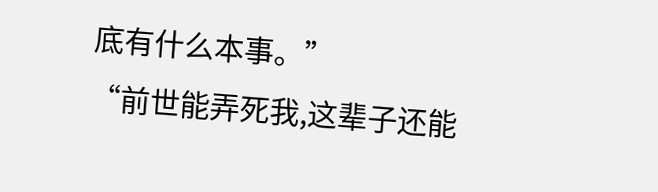底有什么本事。”
“前世能弄死我,这辈子还能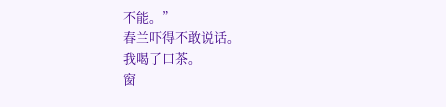不能。”
春兰吓得不敢说话。
我喝了口茶。
窗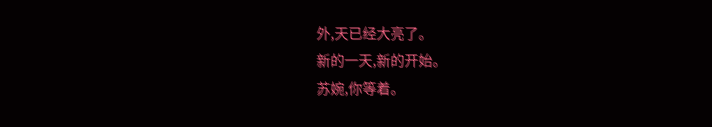外,天已经大亮了。
新的一天,新的开始。
苏婉,你等着。